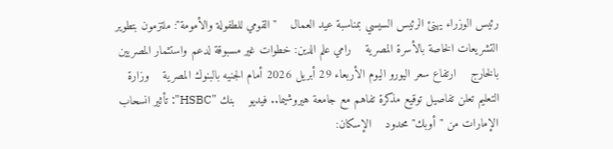رئيس الوزراء يهنئ الرئيس السيسي بمناسبة عيد العمال    "القومي للطفولة والأمومة": ملتزمون بتطوير التشريعات الخاصة بالأسرة المصرية    رامي علم الدين: خطوات غير مسبوقة لدعم واستثمار المصريين بالخارج    ارتفاع سعر اليورو اليوم الأربعاء 29 أبريل 2026 أمام الجنيه بالبنوك المصرية    وزارة التعليم تعلن تفاصيل توقيع مذكرة تفاهم مع جامعة هيروشيما.. فيديو    بنك "HSBC": تأثير انسحاب الإمارات من "أوبك" محدود    الإسكان: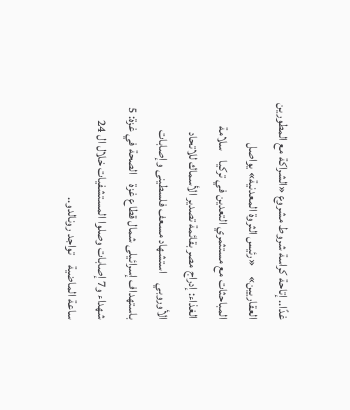غدًا.. إتاحة كراسة شروط مشروع «الشراكة مع المطورين العقاريين»    «رئيس الثروة المعدنية» يواصل المباحثات مع مستثمري التعدين في تركيا    سلامة الغذاء: إدراج مصر بقائمة تصدير الأسماك للاتحاد الأوروبي    استشهاد مسعف فلسطينى وإصابات باستهداف إسرائيلى شمال قطاع غزة    الصحة في غزة: 5 شهداء و7 إصابات وصلوا المستشفيات خلال ال 24 ساعة الماضية    تواجد رونالدو..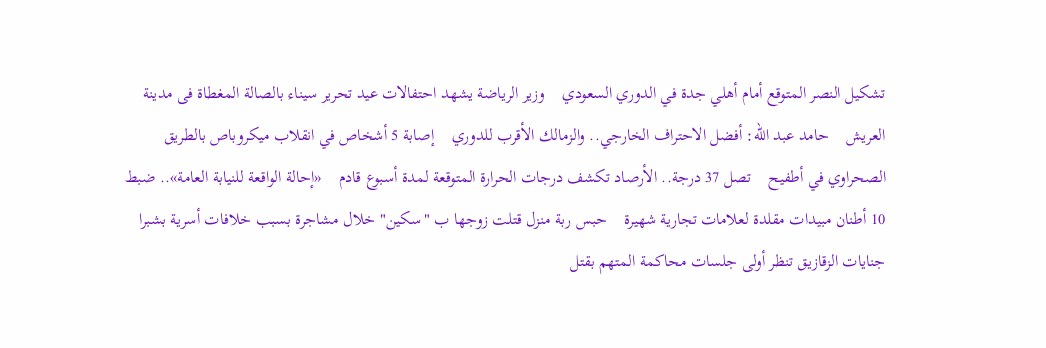تشكيل النصر المتوقع أمام أهلي جدة في الدوري السعودي    وزير الرياضة يشهد احتفالات عيد تحرير سيناء بالصالة المغطاة فى مدينة العريش    حامد عبد الله: أفضل الاحتراف الخارجي.. والزمالك الأقرب للدوري    إصابة 5 أشخاص في انقلاب ميكروباص بالطريق الصحراوي في أطفيح    تصل 37 درجة.. الأرصاد تكشف درجات الحرارة المتوقعة لمدة أسبوع قادم    «إحالة الواقعة للنيابة العامة».. ضبط 10 أطنان مبيدات مقلدة لعلامات تجارية شهيرة    حبس ربة منزل قتلت زوجها ب "سكين" خلال مشاجرة بسبب خلافات أسرية بشبرا    جنايات الزقازيق تنظر أولى جلسات محاكمة المتهم بقتل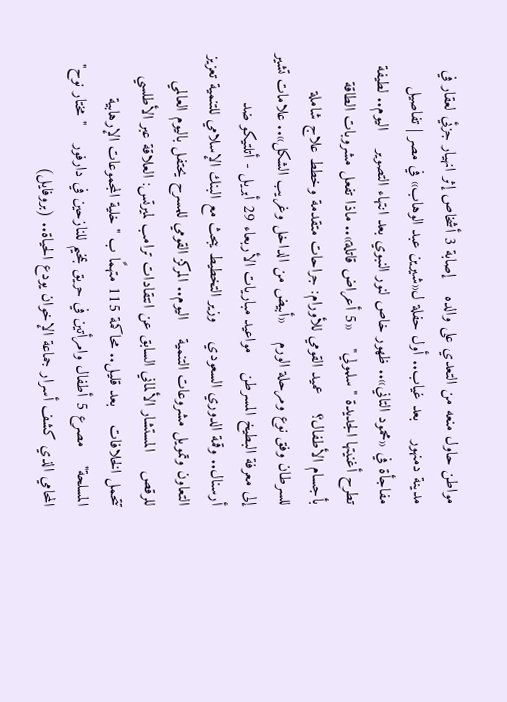مواطن حاول منعه من التعدي على والده    إصابة 3 أشخاص إثر انهيار جزئي لعقار في مدينة دمنهور    بعد غياب.. أول حفلة ل«شيرين عبد الوهاب» في مصر | تفاصيل    مفاجأة في «محمود التاني».. ظهور خاص لنور النبوي بعد انتهاء التصوير    اليوم.. لطيفة تطرح أغنيتها الجديدة "سلمولي"    «5 أعراض قاتلة».. ماذا تفعل مشروبات الطاقة بأجسام الأطفال؟    عميد القومي للأورام: جراحات متقدمة وخطط علاج شاملة للسرطان وفق نوع ومرحلة الورم    «أبيض من الداخل وغريب الشكل».. علامات تشير إلى معرفة البطيخ المسرطن    مواعيد مباريات الأربعاء 29 أبريل - أتلتيكو ضد أرسنال.. وقمة الدوري السعودي    وزير التخطيط يبحث مع البنك الإسلامي للتنمية تعزيز التعاون وتمويل مشروعات التنمية    اليوم.. المركز القومي للمسرح يحتفل باليوم العالمي للرقص    المستشار الألماني السابق عن انتقادات ترامب لميرتس: العلاقة عبر الأطلسي تتحمل الخلافات    بعد قليل.. محاكمة 115 متهمًا ب "خلية المجموعات الإرهابية المسلحة"    مصرع 5 أطفال وامرأتين في حريق بمخيم للنازحين في دارفور    "مختار نوح" المحامي الذي كشف أسرار جماعة الإخوان يودع الحياة.. (بروفايل)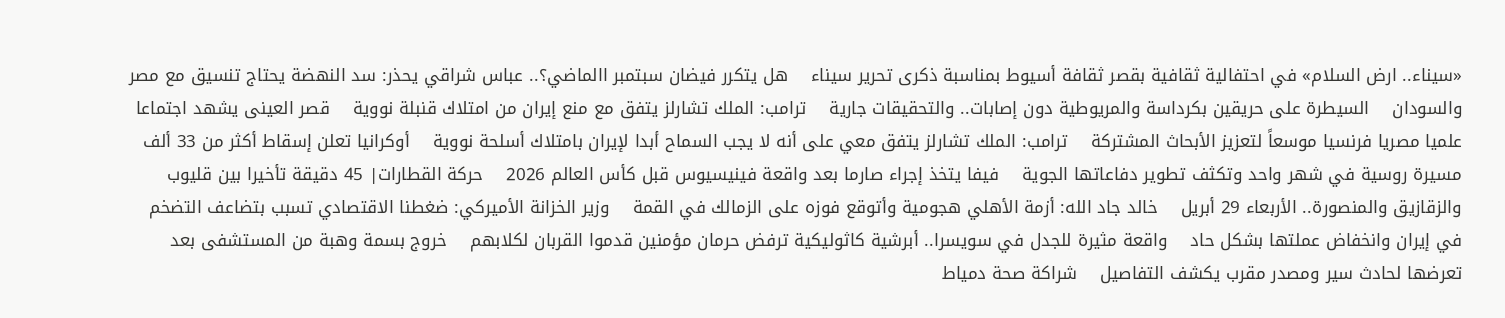«سيناء.. ارض السلام» في احتفالية ثقافية بقصر ثقافة أسيوط بمناسبة ذكرى تحرير سيناء    هل يتكرر فيضان سبتمبر االماضي؟.. عباس شراقي يحذر: سد النهضة يحتاج تنسيق مع مصر والسودان    السيطرة على حريقين بكرداسة والمريوطية دون إصابات.. والتحقيقات جارية    ترامب: الملك تشارلز يتفق مع منع إيران من امتلاك قنبلة نووية    قصر العينى يشهد اجتماعا علميا مصريا فرنسيا موسعاً لتعزيز الأبحاث المشتركة    ترامب: الملك تشارلز يتفق معي على أنه لا يجب السماح أبدا لإيران بامتلاك أسلحة نووية    أوكرانيا تعلن إسقاط أكثر من 33 ألف مسيرة روسية في شهر واحد وتكثف تطوير دفاعاتها الجوية    فيفا يتخذ إجراء صارما بعد واقعة فينيسيوس قبل كأس العالم 2026    حركة القطارات| 45 دقيقة تأخيرا بين قليوب والزقازيق والمنصورة.. الأربعاء 29 أبريل    خالد جاد الله: أزمة الأهلي هجومية وأتوقع فوزه على الزمالك في القمة    وزير الخزانة الأميركي: ضغطنا الاقتصادي تسبب بتضاعف التضخم في إيران وانخفاض عملتها بشكل حاد    واقعة مثيرة للجدل في سويسرا.. أبرشية كاثوليكية ترفض حرمان مؤمنين قدموا القربان لكلابهم    خروج بسمة وهبة من المستشفى بعد تعرضها لحادث سير ومصدر مقرب يكشف التفاصيل    شراكة صحة دمياط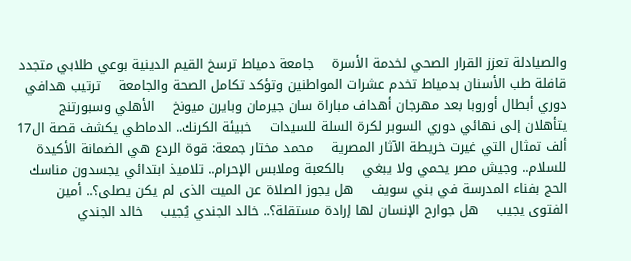والصيادلة تعزز القرار الصحي لخدمة الأسرة    جامعة دمياط ترسخ القيم الدينية بوعي طلابي متجدد    قافلة طب الأسنان بدمياط تخدم عشرات المواطنين وتؤكد تكامل الصحة والجامعة    ترتيب هدافي دوري أبطال أوروبا بعد مهرجان أهداف مباراة سان جيرمان وبايرن ميونخ    الأهلي وسبورتنج يتأهلان إلى نهائي دوري السوبر لكرة السلة للسيدات    خبيئة الكرنك.. الدماطي يكشف قصة ال17 ألف تمثال التي غيرت خريطة الآثار المصرية    محمد مختار جمعة: قوة الردع هي الضمانة الأكيدة للسلام.. وجيش مصر يحمي ولا يبغي    بالكعبة وملابس الإحرام.. تلاميذ ابتدائي يجسدون مناسك الحج بفناء المدرسة في بني سويف    هل يجوز الصلاة عن الميت الذى لم يكن يصلى؟.. أمين الفتوى يجيب    هل جوارح الإنسان لها إرادة مستقلة؟.. خالد الجندي يُجيب    خالد الجندي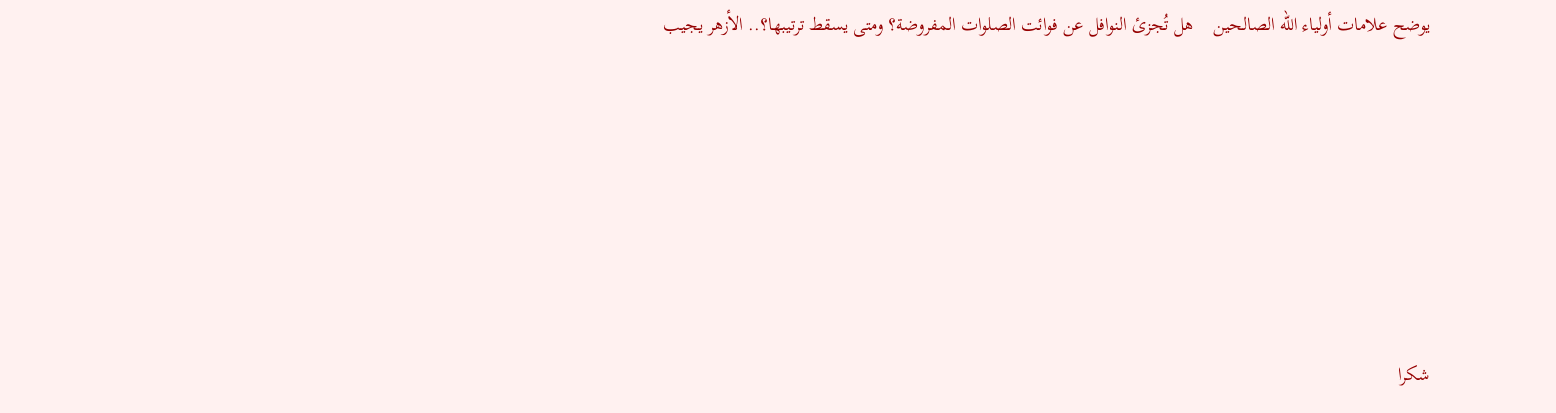يوضح علامات أولياء الله الصالحين    هل تُجزئ النوافل عن فوائت الصلوات المفروضة؟ ومتى يسقط ترتيبها؟.. الأزهر يجيب







شكرا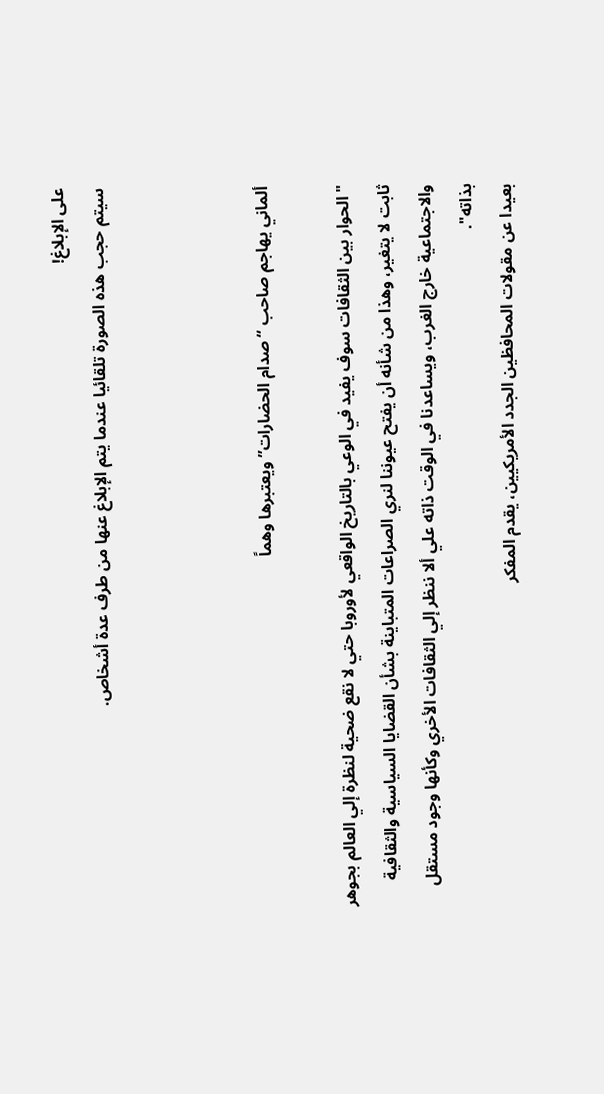على الإبلاغ!
سيتم حجب هذه الصورة تلقائيا عندما يتم الإبلاغ عنها من طرف عدة أشخاص.



ألماني يهاجم صاحب “صدام الحضارات” ويعتبرها وهماً

"الحوار بين الثقافات سوف يفيد في الوعي بالتاريخ الواقعي لأوروبا حتي لا نقع ضحية لنظرة إلي العالم بجوهر ثابت لا يتغير، وهذا من شأنه أن يفتح عيوننا لنري الصراعات المتباينة بشأن القضايا السياسية والثقافية والاجتماعية خارج الغرب، ويساعدنا في الوقت ذاته علي ألا ننظر إلي الثقافات الأخري وكأنها وجود مستقل بذاته".
بعيدا عن مقولات المحافظين الجدد الأمريكيين، يقدم المفكر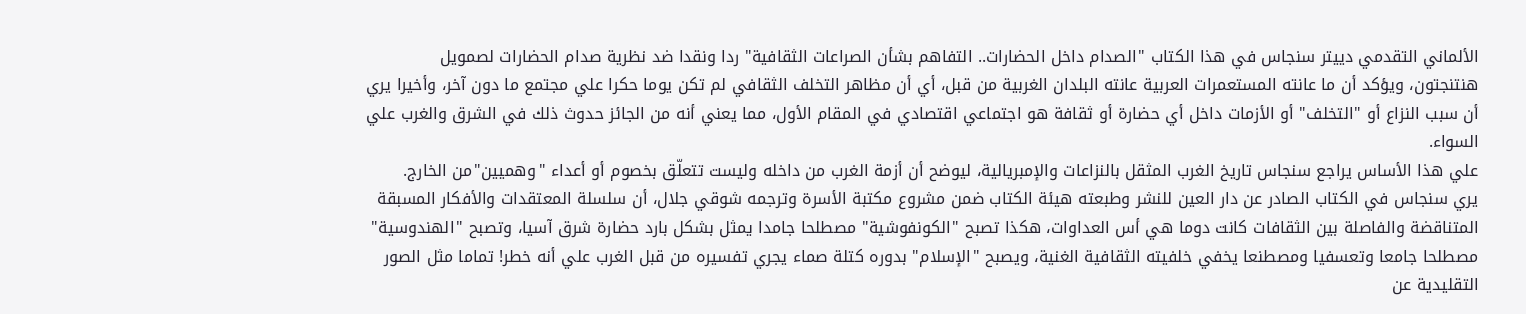الألماني التقدمي دييتر سنجاس في هذا الكتاب "الصدام داخل الحضارات.. التفاهم بشأن الصراعات الثقافية" ردا ونقدا ضد نظرية صدام الحضارات لصمويل هنتنجتون، ويؤكد أن ما عانته المستعمرات العربية عانته البلدان الغربية من قبل، أي أن مظاهر التخلف الثقافي لم تكن يوما حكرا علي مجتمع ما دون آخر، وأخيرا يري أن سبب النزاع أو "التخلف" أو الأزمات داخل أي حضارة أو ثقافة هو اجتماعي اقتصادي في المقام الأول، مما يعني أنه من الجائز حدوث ذلك في الشرق والغرب علي السواء.
علي هذا الأساس يراجع سنجاس تاريخ الغرب المثقل بالنزاعات والإمبريالية، ليوضح أن أزمة الغرب من داخله وليست تتعلّق بخصوم أو أعداء "وهميين"من الخارج.
يري سنجاس في الكتاب الصادر عن دار العين للنشر وطبعته هيئة الكتاب ضمن مشروع مكتبة الأسرة وترجمه شوقي جلال، أن سلسلة المعتقدات والأفكار المسبقة المتناقضة والفاصلة بين الثقافات كانت دوما هي أس العداوات، هكذا تصبح "الكونفوشية" مصطلحا جامدا يمثل بشكل بارد حضارة شرق آسيا، وتصبح "الهندوسية" مصطلحا جامعا وتعسفيا ومصطنعا يخفي خلفيته الثقافية الغنية، ويصبح "الإسلام" بدوره كتلة صماء يجري تفسيره من قبل الغرب علي أنه خطر! تماما مثل الصور التقليدية عن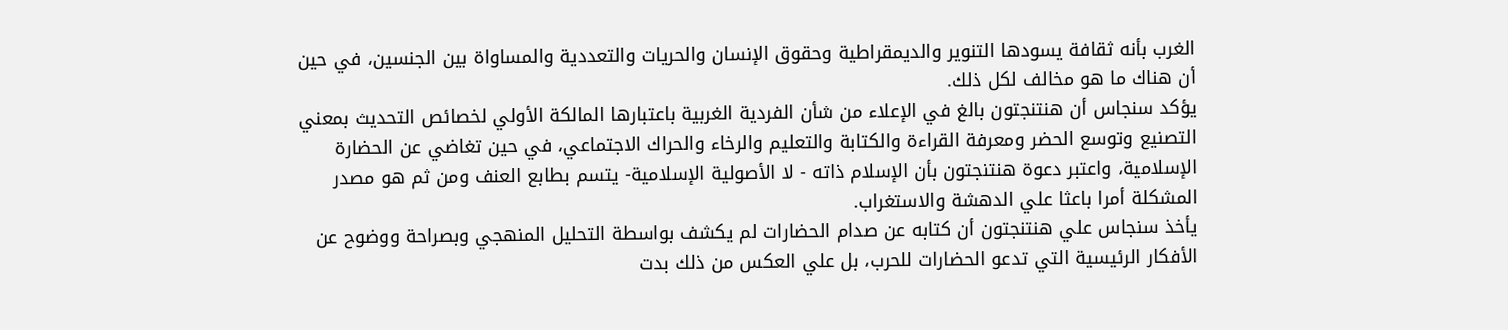الغرب بأنه ثقافة يسودها التنوير والديمقراطية وحقوق الإنسان والحريات والتعددية والمساواة بين الجنسين، في حين أن هناك ما هو مخالف لكل ذلك.
يؤكد سنجاس أن هنتنجتون بالغ في الإعلاء من شأن الفردية الغربية باعتبارها المالكة الأولي لخصائص التحديث بمعني التصنيع وتوسع الحضر ومعرفة القراءة والكتابة والتعليم والرخاء والحراك الاجتماعي، في حين تغاضي عن الحضارة الإسلامية، واعتبر دعوة هنتنجتون بأن الإسلام ذاته - لا الأصولية الإسلامية- يتسم بطابع العنف ومن ثم هو مصدر المشكلة أمرا باعثا علي الدهشة والاستغراب.
يأخذ سنجاس علي هنتنجتون أن كتابه عن صدام الحضارات لم يكشف بواسطة التحليل المنهجي وبصراحة ووضوح عن الأفكار الرئيسية التي تدعو الحضارات للحرب، بل علي العكس من ذلك بدت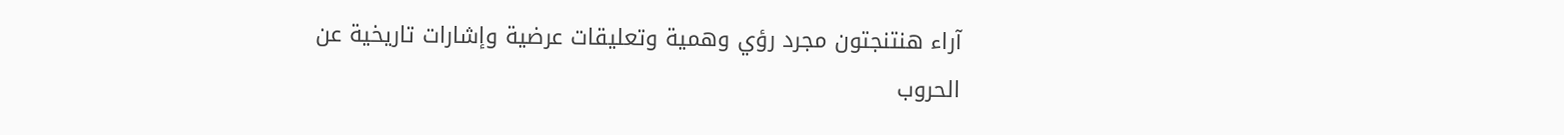آراء هنتنجتون مجرد رؤي وهمية وتعليقات عرضية وإشارات تاريخية عن الحروب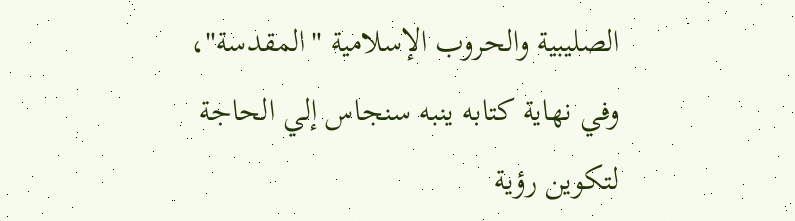الصليبية والحروب الإسلامية "المقدسة"، وفي نهاية كتابه ينبه سنجاس إلي الحاجة لتكوين رؤية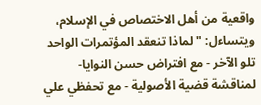واقعية من أهل الاختصاص في الإسلام، ويتساءل: "لماذا تنعقد المؤتمرات الواحد تلو الآخر - مع افتراض حسن النوايا- لمناقشة قضية الأصولية - مع تحفظي علي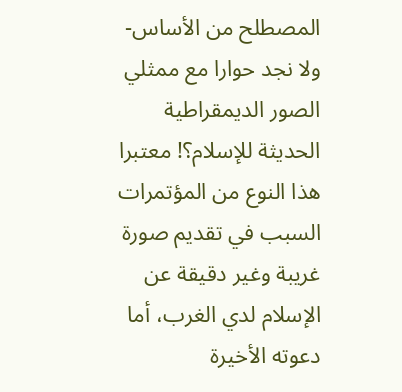المصطلح من الأساس- ولا نجد حوارا مع ممثلي الصور الديمقراطية الحديثة للإسلام؟! معتبرا هذا النوع من المؤتمرات السبب في تقديم صورة غريبة وغير دقيقة عن الإسلام لدي الغرب، أما دعوته الأخيرة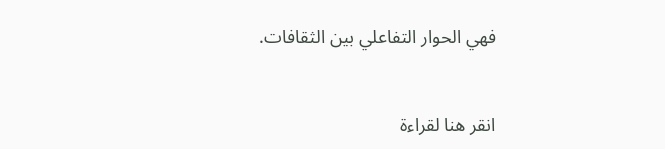فهي الحوار التفاعلي بين الثقافات.


انقر هنا لقراءة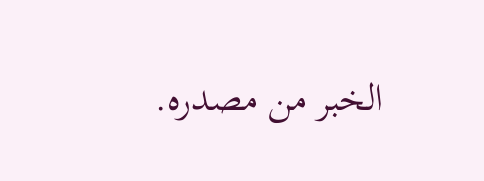الخبر من مصدره.